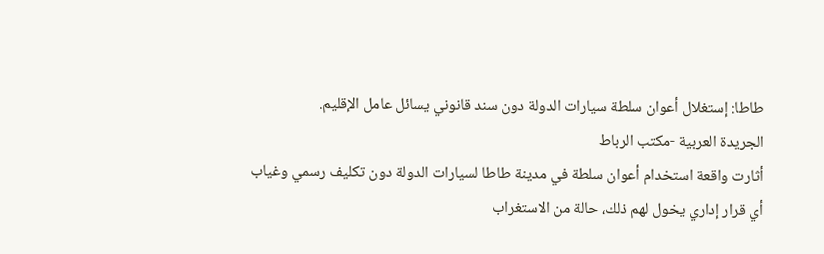طاطا: إستغلال أعوان سلطة سيارات الدولة دون سند قانوني يسائل عامل الإقليم.
الجريدة العربية -مكتب الرباط
أثارت واقعة استخدام أعوان سلطة في مدينة طاطا لسيارات الدولة دون تكليف رسمي وغياب أي قرار إداري يخول لهم ذلك، حالة من الاستغراب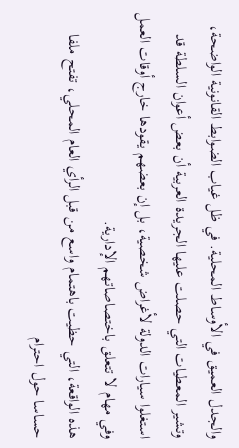والجدل العميق في الأوساط المحلية. في ظل غياب الضوابط القانونية الواضحة، وتشير المعطيات التي حصلت عليها الجريدة العربية أن بعض أعوان السلطة قد استغلوا سيارات الدولة لأغراض شخصية، بل إن بعضهم يقودها خارج أوقات العمل وفي مهام لا تتعلق باختصاصاتهم الإدارية.
هذه الواقعة، التي حظيت باهتمام واسع من قبل الرأي العام المحلي، تفتح ملفا حساسا حول احترام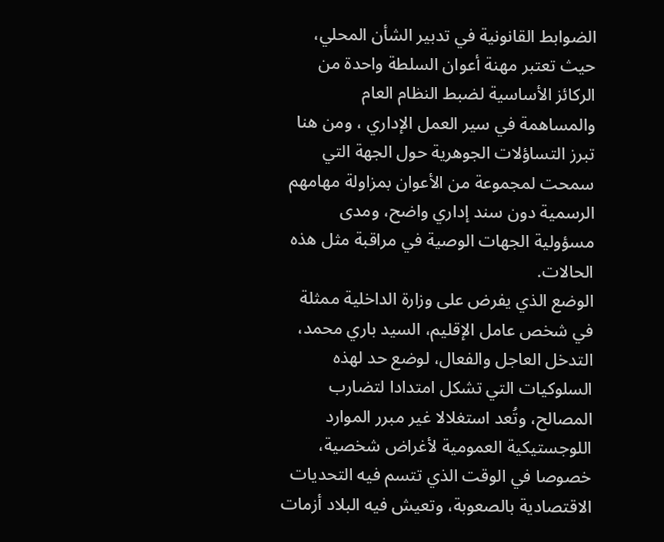الضوابط القانونية في تدبير الشأن المحلي، حيث تعتبر مهنة أعوان السلطة واحدة من الركائز الأساسية لضبط النظام العام والمساهمة في سير العمل الإداري ، ومن هنا تبرز التساؤلات الجوهرية حول الجهة التي سمحت لمجموعة من الأعوان بمزاولة مهامهم الرسمية دون سند إداري واضح، ومدى مسؤولية الجهات الوصية في مراقبة مثل هذه الحالات.
الوضع الذي يفرض على وزارة الداخلية ممثلة في شخص عامل الإقليم، السيد باري محمد، التدخل العاجل والفعال، لوضع حد لهذه السلوكيات التي تشكل امتدادا لتضارب المصالح، وتُعد استغلالا غير مبرر الموارد اللوجستيكية العمومية لأغراض شخصية، خصوصا في الوقت الذي تتسم فيه التحديات الاقتصادية بالصعوبة، وتعيش فيه البلاد أزمات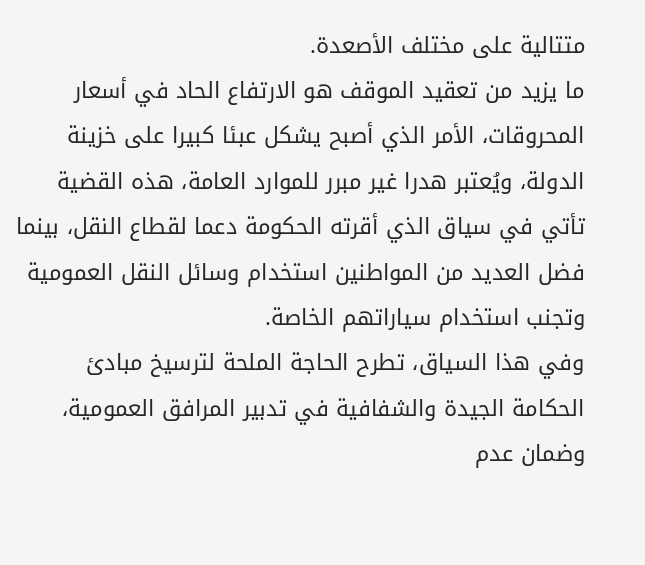متتالية على مختلف الأصعدة.
ما يزيد من تعقيد الموقف هو الارتفاع الحاد في أسعار المحروقات، الأمر الذي أصبح يشكل عبئا كبيرا على خزينة الدولة، ويُعتبر هدرا غير مبرر للموارد العامة، هذه القضية تأتي في سياق الذي أقرته الحكومة دعما لقطاع النقل، بينما فضل العديد من المواطنين استخدام وسائل النقل العمومية وتجنب استخدام سياراتهم الخاصة.
وفي هذا السياق، تطرح الحاجة الملحة لترسيخ مبادئ الحكامة الجيدة والشفافية في تدبير المرافق العمومية، وضمان عدم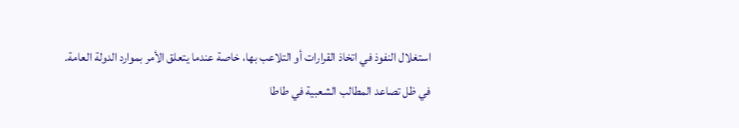استغلال النفوذ في اتخاذ القرارات أو التلاعب بها، خاصة عندما يتعلق الأمر بموارد الدولة العامة.
في ظل تصاعد المطالب الشعبية في طاطا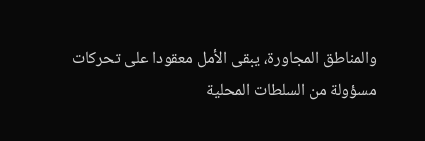والمناطق المجاورة، يبقى الأمل معقودا على تحركات مسؤولة من السلطات المحلية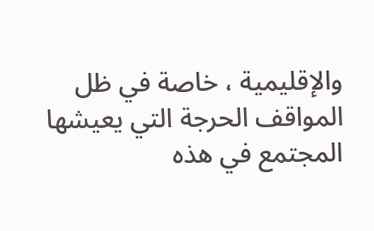والإقليمية ، خاصة في ظل المواقف الحرجة التي يعيشها المجتمع في هذه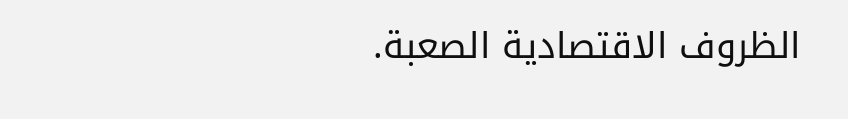الظروف الاقتصادية الصعبة.